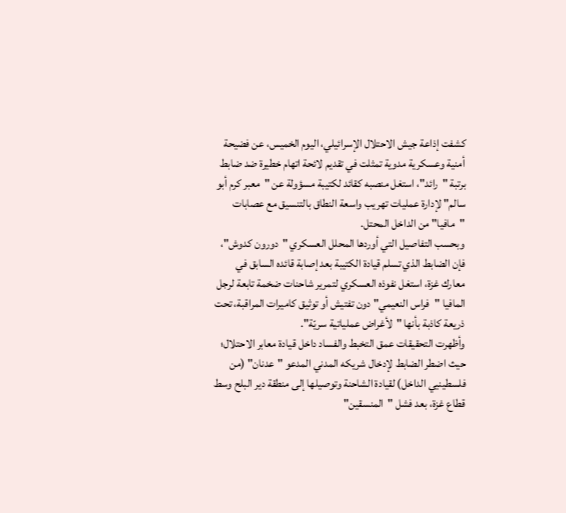كشفت إذاعة جيش الاحتلال الإسرائيلي، اليوم الخميس، عن فضيحة أمنية وعسكرية مدوية تمثلت في تقديم لائحة اتهام خطيرة ضد ضابط برتبة "رائد"، استغل منصبه كقائد لكتيبة مسؤولة عن "معبر كرم أبو سالم" لإدارة عمليات تهريب واسعة النطاق بالتنسيق مع عصابات "مافيا" من الداخل المحتل.
وبحسب التفاصيل التي أوردها المحلل العسكري "دورون كدوش"، فإن الضابط الذي تسلم قيادة الكتيبة بعد إصابة قائده السابق في معارك غزة، استغل نفوذه العسكري لتمرير شاحنات ضخمة تابعة لرجل المافيا "فراس النعيمي" دون تفتيش أو توثيق كاميرات المراقبة، تحت ذريعة كاذبة بأنها "لأغراض عملياتية سريّة".
وأظهرت التحقيقات عمق التخبط والفساد داخل قيادة معابر الاحتلال؛ حيث اضطر الضابط لإدخال شريكه المدني المدعو "عدنان" (من فلسطينيي الداخل) لقيادة الشاحنة وتوصيلها إلى منطقة دير البلح وسط قطاع غزة، بعد فشل "المنسقين"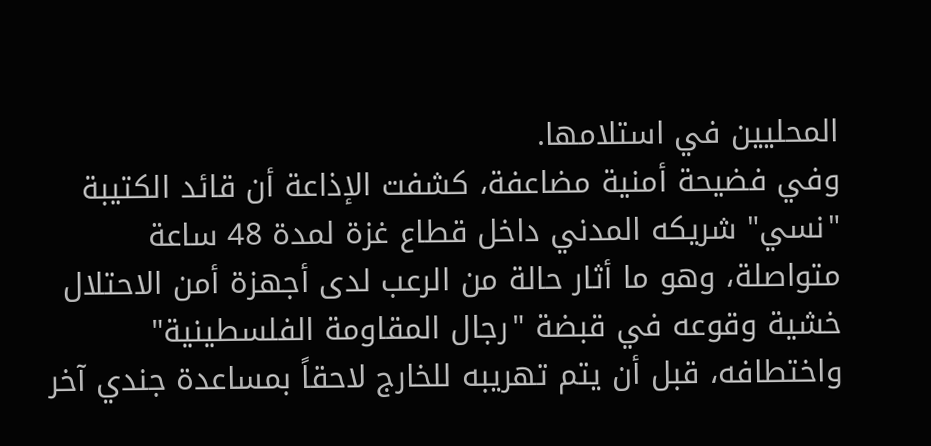المحليين في استلامها.
وفي فضيحة أمنية مضاعفة، كشفت الإذاعة أن قائد الكتيبة "نسي" شريكه المدني داخل قطاع غزة لمدة 48 ساعة متواصلة، وهو ما أثار حالة من الرعب لدى أجهزة أمن الاحتلال خشية وقوعه في قبضة "رجال المقاومة الفلسطينية" واختطافه، قبل أن يتم تهريبه للخارج لاحقاً بمساعدة جندي آخر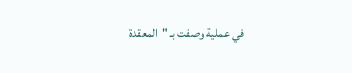في عملية وصفت بـ "المعقدة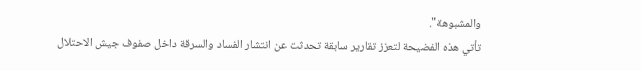والمشبوهة".
تأتي هذه الفضيحة لتعزز تقارير سابقة تحدثت عن انتشار الفساد والسرقة داخل صفوف جيش الاحتلال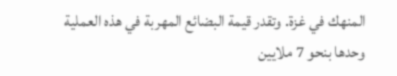المنهك في غزة. وتقدر قيمة البضائع المهربة في هذه العملية وحدها بنحو 7 ملايين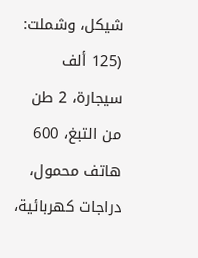شيكل، وشملت: (125 ألف سيجارة، 2 طن من التبغ، 600 هاتف محمول، دراجات كهربائية،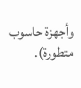وأجهزة حاسوب متطورة).